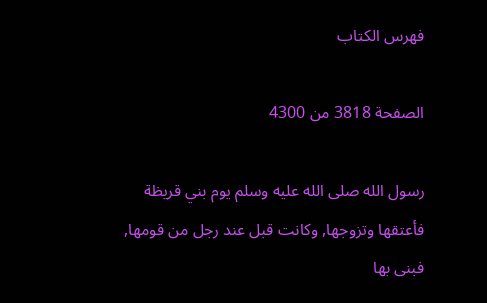فهرس الكتاب

الصفحة 3818 من 4300

رسول الله صلى الله عليه وسلم يوم بني قريظة فأعتقها وتزوجها, وكانت قبل عند رجل من قومها, فبنى بها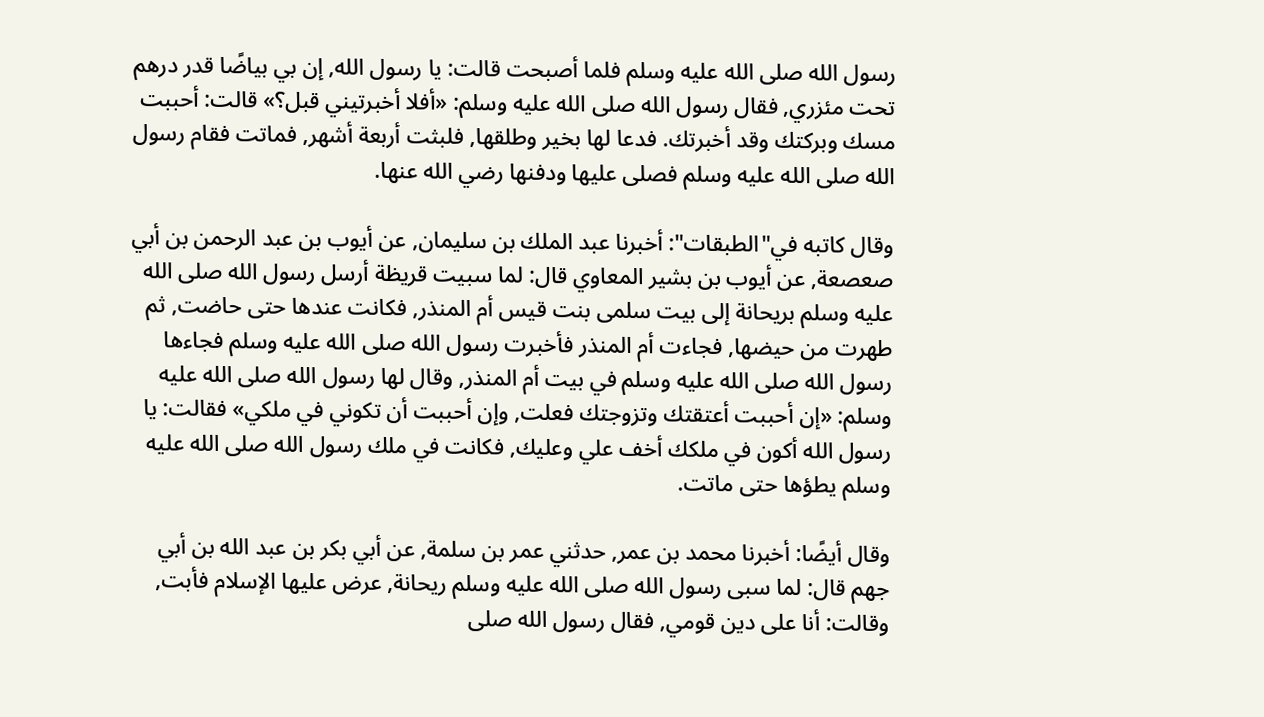رسول الله صلى الله عليه وسلم فلما أصبحت قالت: يا رسول الله, إن بي بياضًا قدر درهم تحت مئزري, فقال رسول الله صلى الله عليه وسلم: «أفلا أخبرتيني قبل؟» قالت: أحببت مسك وبركتك وقد أخبرتك. فدعا لها بخير وطلقها, فلبثت أربعة أشهر, فماتت فقام رسول الله صلى الله عليه وسلم فصلى عليها ودفنها رضي الله عنها.

وقال كاتبه في"الطبقات": أخبرنا عبد الملك بن سليمان, عن أيوب بن عبد الرحمن بن أبي صعصعة, عن أيوب بن بشير المعاوي قال: لما سبيت قريظة أرسل رسول الله صلى الله عليه وسلم بريحانة إلى بيت سلمى بنت قيس أم المنذر, فكانت عندها حتى حاضت, ثم طهرت من حيضها, فجاءت أم المنذر فأخبرت رسول الله صلى الله عليه وسلم فجاءها رسول الله صلى الله عليه وسلم في بيت أم المنذر, وقال لها رسول الله صلى الله عليه وسلم: «إن أحببت أعتقتك وتزوجتك فعلت, وإن أحببت أن تكوني في ملكي» فقالت: يا رسول الله أكون في ملكك أخف علي وعليك, فكانت في ملك رسول الله صلى الله عليه وسلم يطؤها حتى ماتت.

وقال أيضًا: أخبرنا محمد بن عمر, حدثني عمر بن سلمة, عن أبي بكر بن عبد الله بن أبي جهم قال: لما سبى رسول الله صلى الله عليه وسلم ريحانة, عرض عليها الإسلام فأبت, وقالت: أنا على دين قومي, فقال رسول الله صلى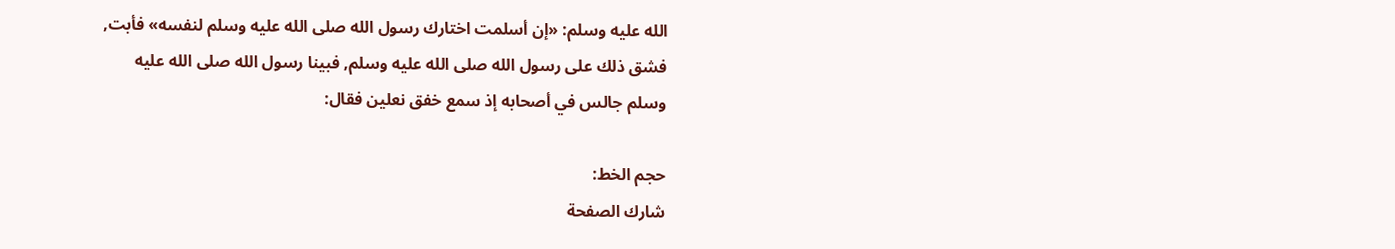الله عليه وسلم: «إن أسلمت اختارك رسول الله صلى الله عليه وسلم لنفسه» فأبت, فشق ذلك على رسول الله صلى الله عليه وسلم, فبينا رسول الله صلى الله عليه وسلم جالس في أصحابه إذ سمع خفق نعلين فقال:

حجم الخط:
شارك الصفحة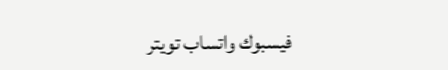فيسبوك واتساب تويتر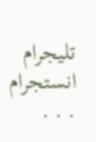تليجرام انستجرام
. . .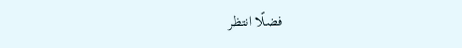فضلًا انتظر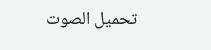تحميل الصوت